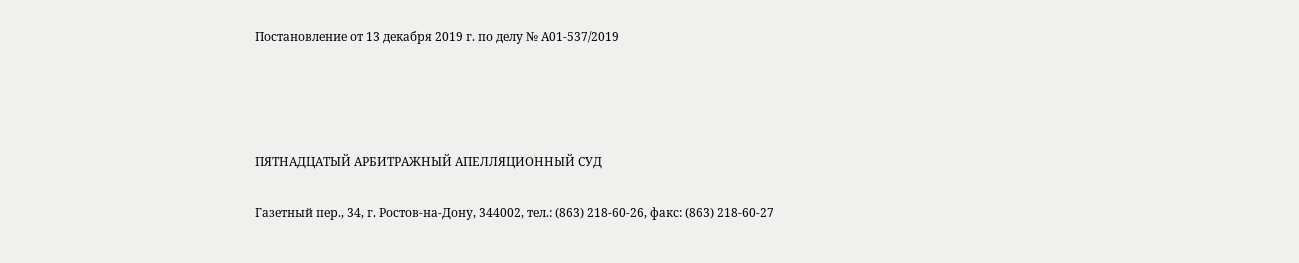Постановление от 13 декабря 2019 г. по делу № А01-537/2019




ПЯТНАДЦАТЫЙ АРБИТРАЖНЫЙ АПЕЛЛЯЦИОННЫЙ СУД

Газетный пер., 34, г. Ростов-на-Дону, 344002, тел.: (863) 218-60-26, факс: (863) 218-60-27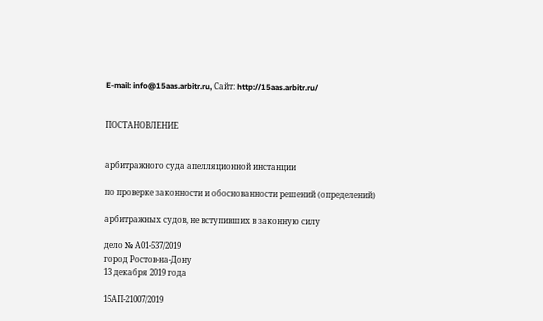E-mail: info@15aas.arbitr.ru, Сайт: http://15aas.arbitr.ru/


ПОСТАНОВЛЕНИЕ


арбитражного суда апелляционной инстанции

по проверке законности и обоснованности решений (определений)

арбитражных судов, не вступивших в законную силу

дело № А01-537/2019
город Ростов-на-Дону
13 декабря 2019 года

15АП-21007/2019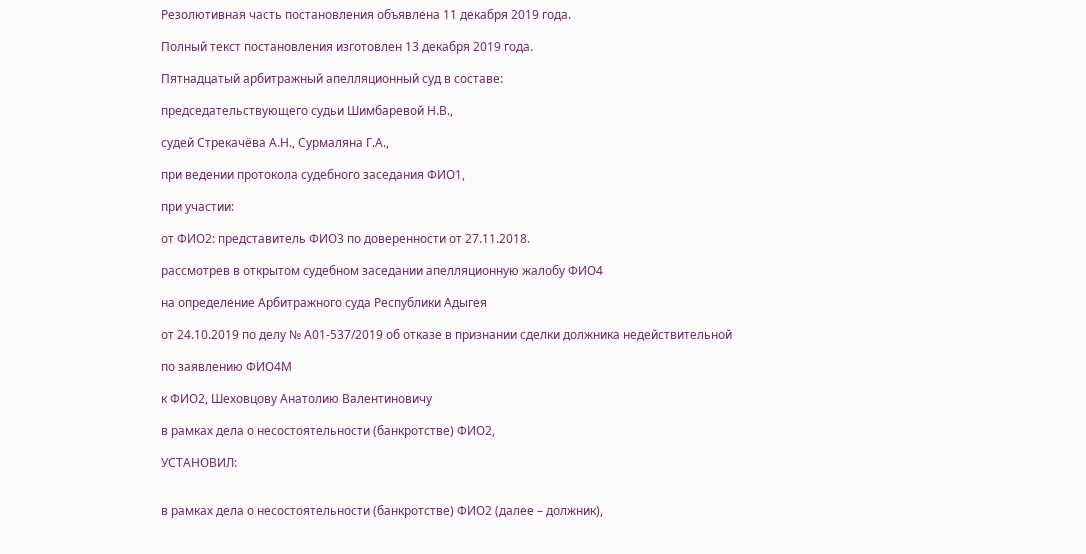Резолютивная часть постановления объявлена 11 декабря 2019 года.

Полный текст постановления изготовлен 13 декабря 2019 года.

Пятнадцатый арбитражный апелляционный суд в составе:

председательствующего судьи Шимбаревой Н.В.,

судей Стрекачёва А.Н., Сурмаляна Г.А.,

при ведении протокола судебного заседания ФИО1,

при участии:

от ФИО2: представитель ФИО3 по доверенности от 27.11.2018.

рассмотрев в открытом судебном заседании апелляционную жалобу ФИО4

на определение Арбитражного суда Республики Адыгея

от 24.10.2019 по делу № А01-537/2019 об отказе в признании сделки должника недействительной

по заявлению ФИО4М

к ФИО2, Шеховцову Анатолию Валентиновичу

в рамках дела о несостоятельности (банкротстве) ФИО2,

УСТАНОВИЛ:


в рамках дела о несостоятельности (банкротстве) ФИО2 (далее – должник),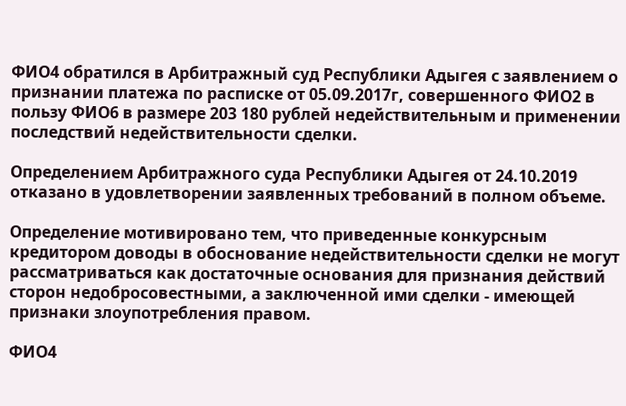ФИО4 обратился в Арбитражный суд Республики Адыгея с заявлением о признании платежа по расписке от 05.09.2017г, совершенного ФИО2 в пользу ФИО6 в размере 203 180 рублей недействительным и применении последствий недействительности сделки.

Определением Арбитражного суда Республики Адыгея от 24.10.2019 отказано в удовлетворении заявленных требований в полном объеме.

Определение мотивировано тем, что приведенные конкурсным кредитором доводы в обоснование недействительности сделки не могут рассматриваться как достаточные основания для признания действий сторон недобросовестными, а заключенной ими сделки - имеющей признаки злоупотребления правом.

ФИО4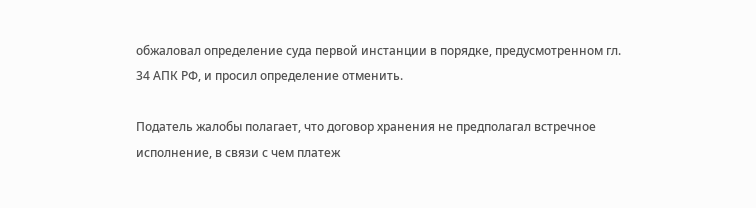обжаловал определение суда первой инстанции в порядке, предусмотренном гл. 34 АПК РФ, и просил определение отменить.

Податель жалобы полагает, что договор хранения не предполагал встречное исполнение, в связи с чем платеж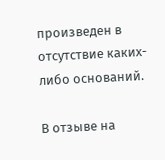произведен в отсутствие каких-либо оснований.

В отзыве на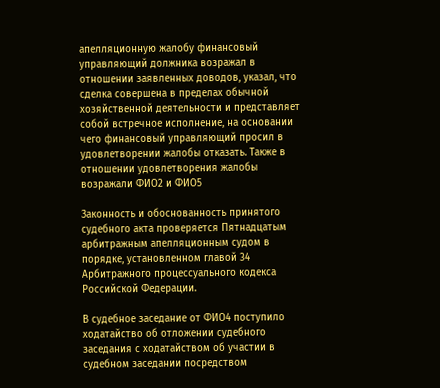апелляционную жалобу финансовый управляющий должника возражал в отношении заявленных доводов, указал, что сделка совершена в пределах обычной хозяйственной деятельности и представляет собой встречное исполнение, на основании чего финансовый управляющий просил в удовлетворении жалобы отказать. Также в отношении удовлетворения жалобы возражали ФИО2 и ФИО5

Законность и обоснованность принятого судебного акта проверяется Пятнадцатым арбитражным апелляционным судом в порядке, установленном главой 34 Арбитражного процессуального кодекса Российской Федерации.

В судебное заседание от ФИО4 поступило ходатайство об отложении судебного заседания с ходатайством об участии в судебном заседании посредством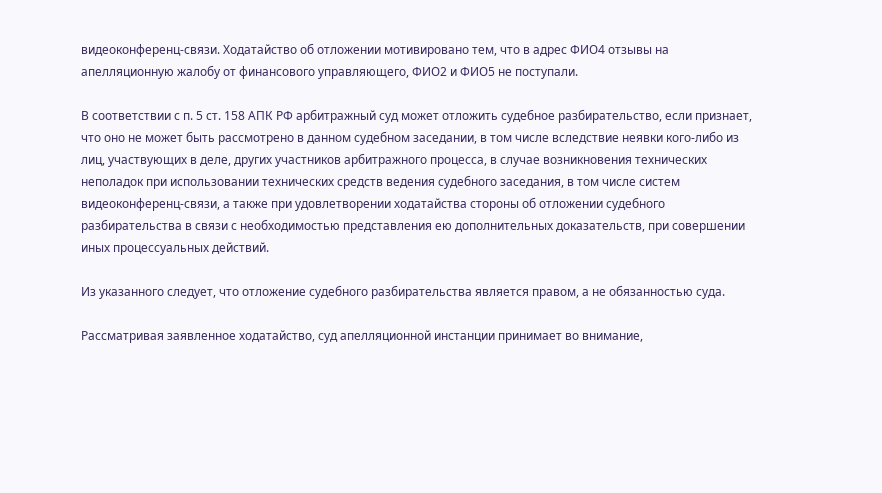видеоконференц-связи. Ходатайство об отложении мотивировано тем, что в адрес ФИО4 отзывы на апелляционную жалобу от финансового управляющего, ФИО2 и ФИО5 не поступали.

В соответствии с п. 5 ст. 158 АПК РФ арбитражный суд может отложить судебное разбирательство, если признает, что оно не может быть рассмотрено в данном судебном заседании, в том числе вследствие неявки кого-либо из лиц, участвующих в деле, других участников арбитражного процесса, в случае возникновения технических неполадок при использовании технических средств ведения судебного заседания, в том числе систем видеоконференц-связи, а также при удовлетворении ходатайства стороны об отложении судебного разбирательства в связи с необходимостью представления ею дополнительных доказательств, при совершении иных процессуальных действий.

Из указанного следует, что отложение судебного разбирательства является правом, а не обязанностью суда.

Рассматривая заявленное ходатайство, суд апелляционной инстанции принимает во внимание,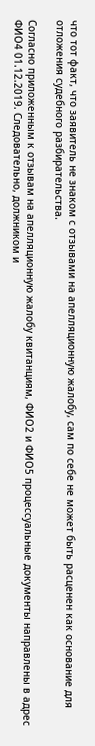что тот факт, что заявитель не знаком с отзывами на апелляционную жалобу, сам по себе не может быть расценен как основание для отложения судебного разбирательства.

Согласно приложенным к отзывам на апелляционную жалобу квитанциям, ФИО2 и ФИО5 процессуальные документы направлены в адрес ФИО4 01.12.2019. Следовательно, должником и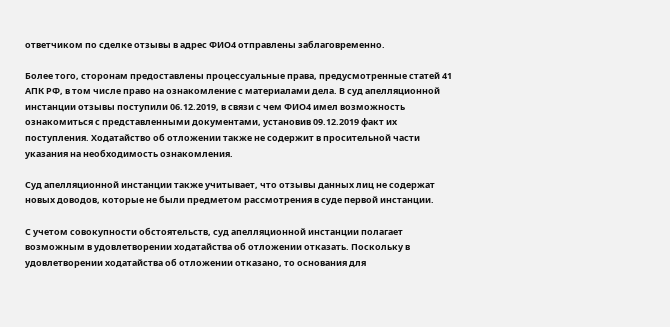ответчиком по сделке отзывы в адрес ФИО4 отправлены заблаговременно.

Более того, сторонам предоставлены процессуальные права, предусмотренные статей 41 АПК РФ, в том числе право на ознакомление с материалами дела. В суд апелляционной инстанции отзывы поступили 06.12.2019, в связи с чем ФИО4 имел возможность ознакомиться с представленными документами, установив 09.12.2019 факт их поступления. Ходатайство об отложении также не содержит в просительной части указания на необходимость ознакомления.

Суд апелляционной инстанции также учитывает, что отзывы данных лиц не содержат новых доводов, которые не были предметом рассмотрения в суде первой инстанции.

С учетом совокупности обстоятельств, суд апелляционной инстанции полагает возможным в удовлетворении ходатайства об отложении отказать. Поскольку в удовлетворении ходатайства об отложении отказано, то основания для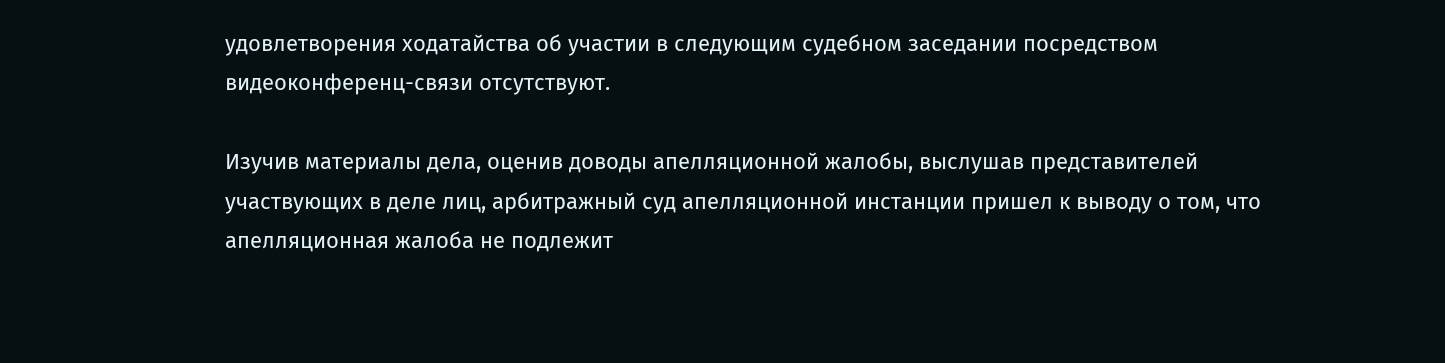удовлетворения ходатайства об участии в следующим судебном заседании посредством видеоконференц-связи отсутствуют.

Изучив материалы дела, оценив доводы апелляционной жалобы, выслушав представителей участвующих в деле лиц, арбитражный суд апелляционной инстанции пришел к выводу о том, что апелляционная жалоба не подлежит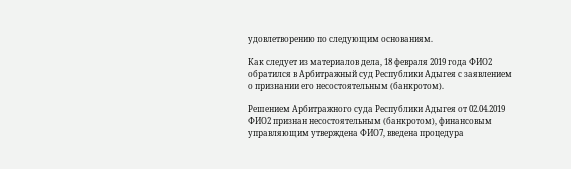удовлетворению по следующим основаниям.

Как следует из материалов дела, 18 февраля 2019 года ФИО2 обратился в Арбитражный суд Республики Адыгея с заявлением о признании его несостоятельным (банкротом).

Решением Арбитражного суда Республики Адыгея от 02.04.2019 ФИО2 признан несостоятельным (банкротом), финансовым управляющим утверждена ФИО7, введена процедура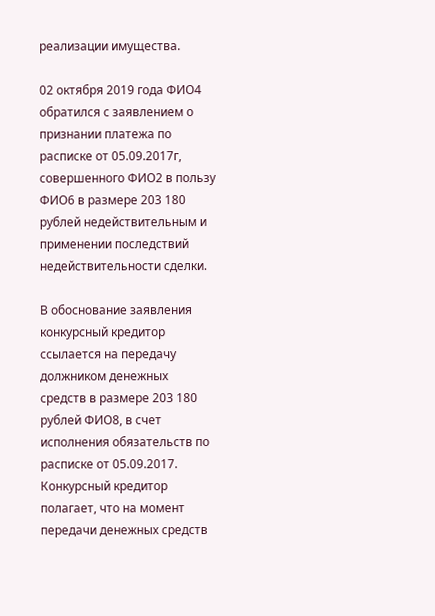реализации имущества.

02 октября 2019 года ФИО4 обратился с заявлением о признании платежа по расписке от 05.09.2017г, совершенного ФИО2 в пользу ФИО6 в размере 203 180 рублей недействительным и применении последствий недействительности сделки.

В обоснование заявления конкурсный кредитор ссылается на передачу должником денежных средств в размере 203 180 рублей ФИО8, в счет исполнения обязательств по расписке от 05.09.2017. Конкурсный кредитор полагает, что на момент передачи денежных средств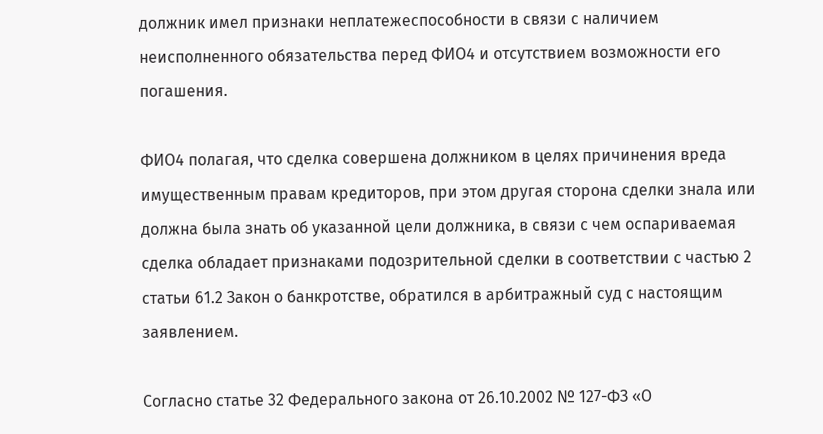должник имел признаки неплатежеспособности в связи с наличием неисполненного обязательства перед ФИО4 и отсутствием возможности его погашения.

ФИО4 полагая, что сделка совершена должником в целях причинения вреда имущественным правам кредиторов, при этом другая сторона сделки знала или должна была знать об указанной цели должника, в связи с чем оспариваемая сделка обладает признаками подозрительной сделки в соответствии с частью 2 статьи 61.2 Закон о банкротстве, обратился в арбитражный суд с настоящим заявлением.

Согласно статье 32 Федерального закона от 26.10.2002 № 127-ФЗ «О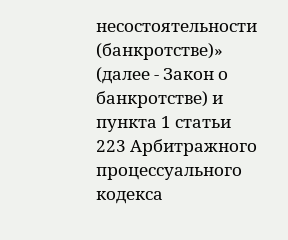несостоятельности (банкротстве)» (далее - Закон о банкротстве) и пункта 1 статьи 223 Арбитражного процессуального кодекса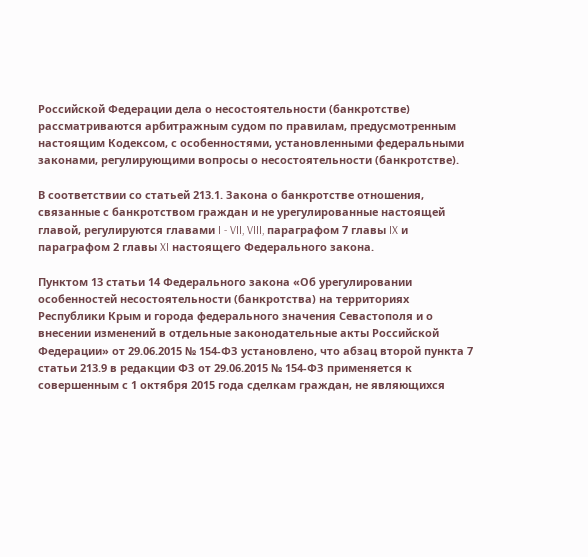Российской Федерации дела о несостоятельности (банкротстве) рассматриваются арбитражным судом по правилам, предусмотренным настоящим Кодексом, с особенностями, установленными федеральными законами, регулирующими вопросы о несостоятельности (банкротстве).

В соответствии со статьей 213.1. Закона о банкротстве отношения, связанные с банкротством граждан и не урегулированные настоящей главой, регулируются главами I - VII, VIII, параграфом 7 главы IX и параграфом 2 главы XI настоящего Федерального закона.

Пунктом 13 статьи 14 Федерального закона «Об урегулировании особенностей несостоятельности (банкротства) на территориях Республики Крым и города федерального значения Севастополя и о внесении изменений в отдельные законодательные акты Российской Федерации» от 29.06.2015 № 154-ФЗ установлено, что абзац второй пункта 7 статьи 213.9 в редакции ФЗ от 29.06.2015 № 154-ФЗ применяется к совершенным с 1 октября 2015 года сделкам граждан, не являющихся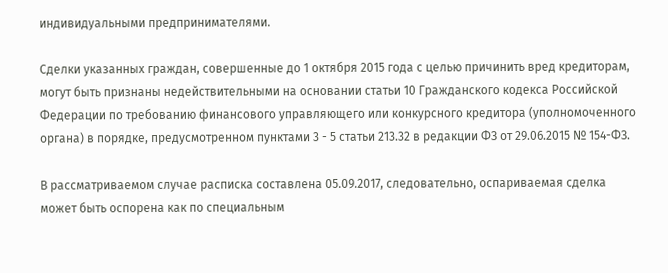индивидуальными предпринимателями.

Сделки указанных граждан, совершенные до 1 октября 2015 года с целью причинить вред кредиторам, могут быть признаны недействительными на основании статьи 10 Гражданского кодекса Российской Федерации по требованию финансового управляющего или конкурсного кредитора (уполномоченного органа) в порядке, предусмотренном пунктами 3 - 5 статьи 213.32 в редакции ФЗ от 29.06.2015 № 154-ФЗ.

В рассматриваемом случае расписка составлена 05.09.2017, следовательно, оспариваемая сделка может быть оспорена как по специальным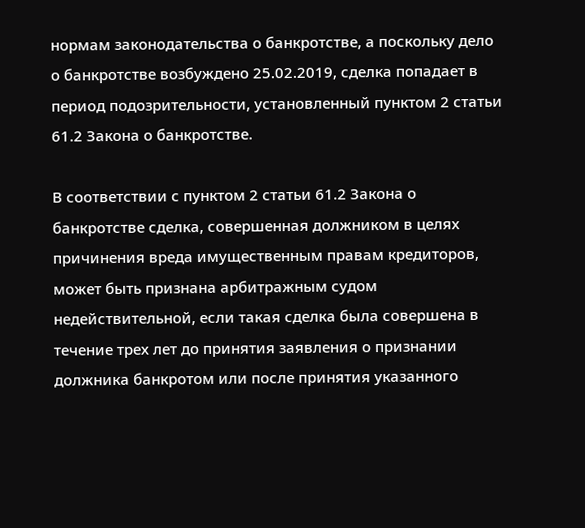нормам законодательства о банкротстве, а поскольку дело о банкротстве возбуждено 25.02.2019, сделка попадает в период подозрительности, установленный пунктом 2 статьи 61.2 Закона о банкротстве.

В соответствии с пунктом 2 статьи 61.2 Закона о банкротстве сделка, совершенная должником в целях причинения вреда имущественным правам кредиторов, может быть признана арбитражным судом недействительной, если такая сделка была совершена в течение трех лет до принятия заявления о признании должника банкротом или после принятия указанного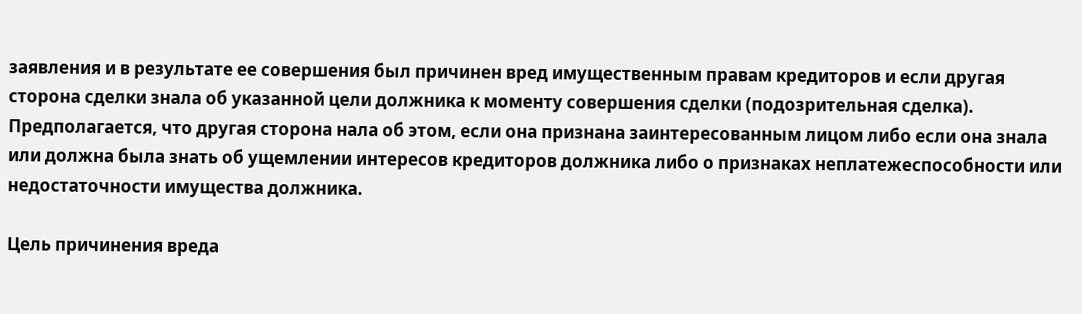заявления и в результате ее совершения был причинен вред имущественным правам кредиторов и если другая сторона сделки знала об указанной цели должника к моменту совершения сделки (подозрительная сделка). Предполагается, что другая сторона нала об этом, если она признана заинтересованным лицом либо если она знала или должна была знать об ущемлении интересов кредиторов должника либо о признаках неплатежеспособности или недостаточности имущества должника.

Цель причинения вреда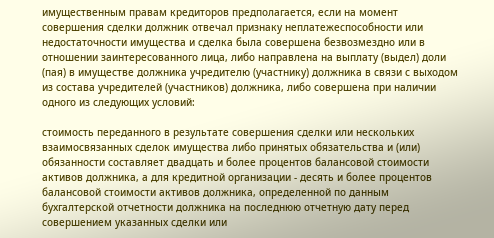имущественным правам кредиторов предполагается, если на момент совершения сделки должник отвечал признаку неплатежеспособности или недостаточности имущества и сделка была совершена безвозмездно или в отношении заинтересованного лица, либо направлена на выплату (выдел) доли (пая) в имуществе должника учредителю (участнику) должника в связи с выходом из состава учредителей (участников) должника, либо совершена при наличии одного из следующих условий:

стоимость переданного в результате совершения сделки или нескольких взаимосвязанных сделок имущества либо принятых обязательства и (или) обязанности составляет двадцать и более процентов балансовой стоимости активов должника, а для кредитной организации - десять и более процентов балансовой стоимости активов должника, определенной по данным бухгалтерской отчетности должника на последнюю отчетную дату перед совершением указанных сделки или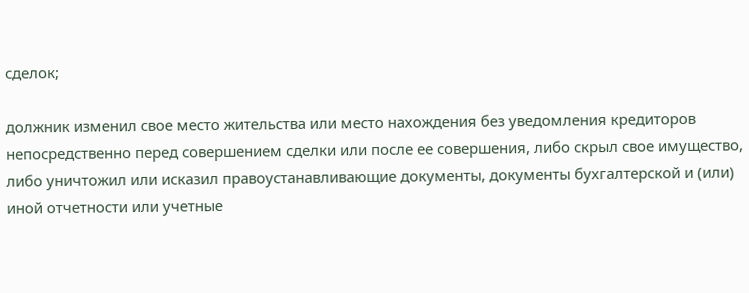сделок;

должник изменил свое место жительства или место нахождения без уведомления кредиторов непосредственно перед совершением сделки или после ее совершения, либо скрыл свое имущество, либо уничтожил или исказил правоустанавливающие документы, документы бухгалтерской и (или) иной отчетности или учетные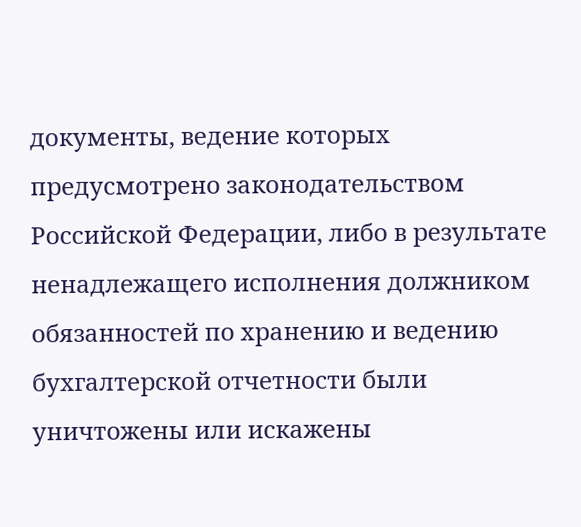документы, ведение которых предусмотрено законодательством Российской Федерации, либо в результате ненадлежащего исполнения должником обязанностей по хранению и ведению бухгалтерской отчетности были уничтожены или искажены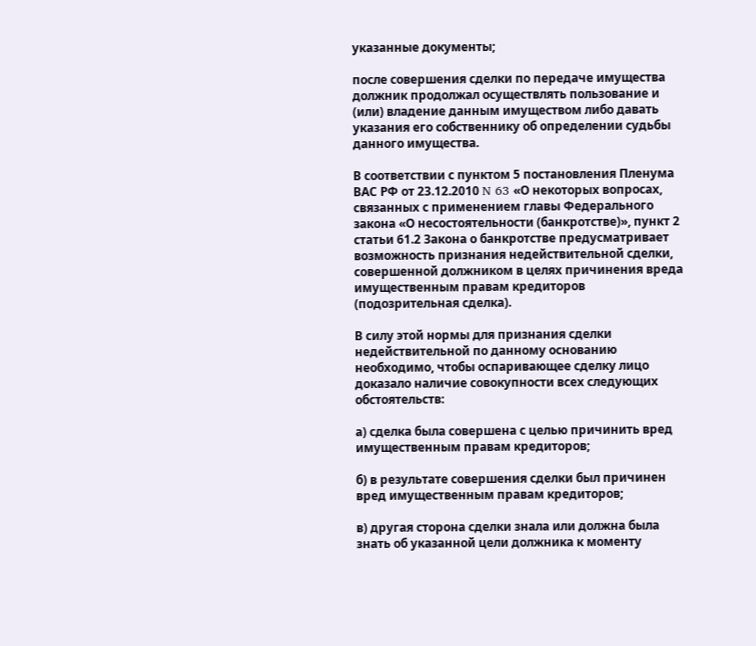указанные документы;

после совершения сделки по передаче имущества должник продолжал осуществлять пользование и (или) владение данным имуществом либо давать указания его собственнику об определении судьбы данного имущества.

В соответствии с пунктом 5 постановления Пленума ВАС РФ от 23.12.2010 N 63 «О некоторых вопросах, связанных с применением главы Федерального закона «О несостоятельности (банкротстве)», пункт 2 статьи 61.2 Закона о банкротстве предусматривает возможность признания недействительной сделки, совершенной должником в целях причинения вреда имущественным правам кредиторов (подозрительная сделка).

В силу этой нормы для признания сделки недействительной по данному основанию необходимо, чтобы оспаривающее сделку лицо доказало наличие совокупности всех следующих обстоятельств:

а) сделка была совершена с целью причинить вред имущественным правам кредиторов;

б) в результате совершения сделки был причинен вред имущественным правам кредиторов;

в) другая сторона сделки знала или должна была знать об указанной цели должника к моменту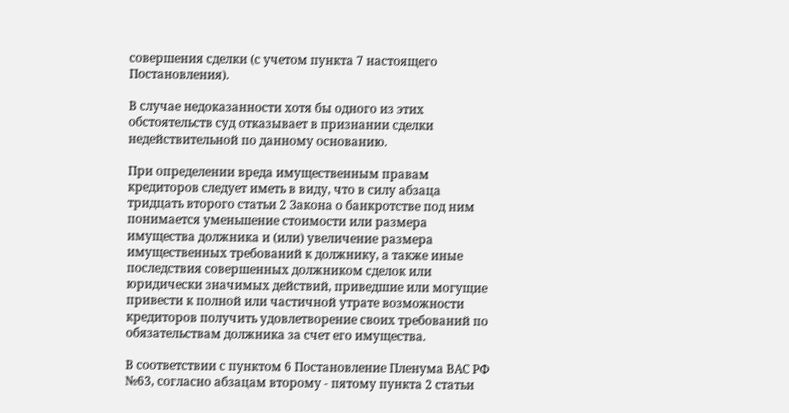совершения сделки (с учетом пункта 7 настоящего Постановления).

В случае недоказанности хотя бы одного из этих обстоятельств суд отказывает в признании сделки недействительной по данному основанию.

При определении вреда имущественным правам кредиторов следует иметь в виду, что в силу абзаца тридцать второго статьи 2 Закона о банкротстве под ним понимается уменьшение стоимости или размера имущества должника и (или) увеличение размера имущественных требований к должнику, а также иные последствия совершенных должником сделок или юридически значимых действий, приведшие или могущие привести к полной или частичной утрате возможности кредиторов получить удовлетворение своих требований по обязательствам должника за счет его имущества.

В соответствии с пунктом 6 Постановление Пленума ВАС РФ №63, согласно абзацам второму - пятому пункта 2 статьи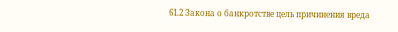61.2 Закона о банкротстве цель причинения вреда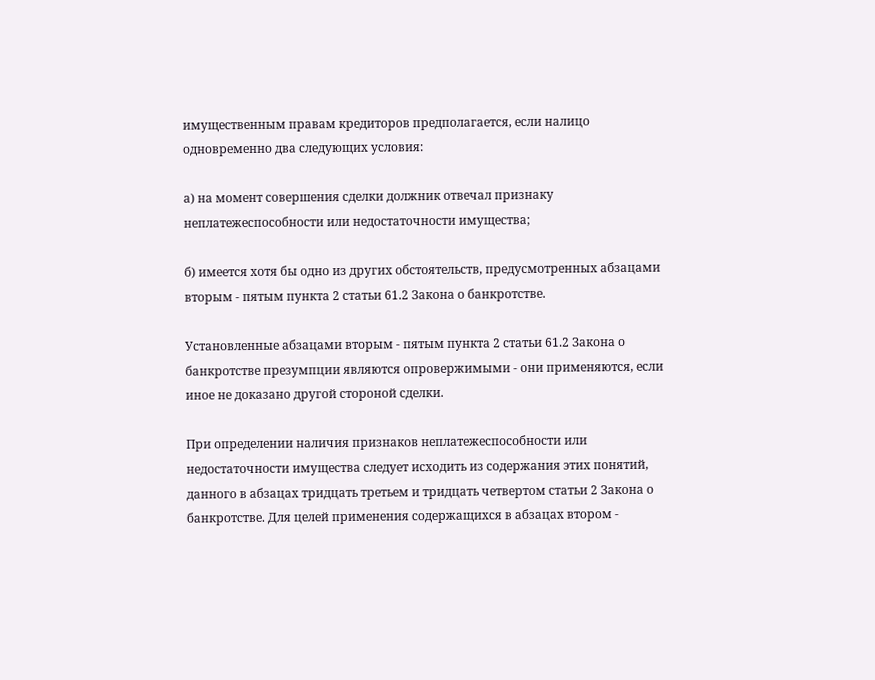имущественным правам кредиторов предполагается, если налицо одновременно два следующих условия:

а) на момент совершения сделки должник отвечал признаку неплатежеспособности или недостаточности имущества;

б) имеется хотя бы одно из других обстоятельств, предусмотренных абзацами вторым - пятым пункта 2 статьи 61.2 Закона о банкротстве.

Установленные абзацами вторым - пятым пункта 2 статьи 61.2 Закона о банкротстве презумпции являются опровержимыми - они применяются, если иное не доказано другой стороной сделки.

При определении наличия признаков неплатежеспособности или недостаточности имущества следует исходить из содержания этих понятий, данного в абзацах тридцать третьем и тридцать четвертом статьи 2 Закона о банкротстве. Для целей применения содержащихся в абзацах втором -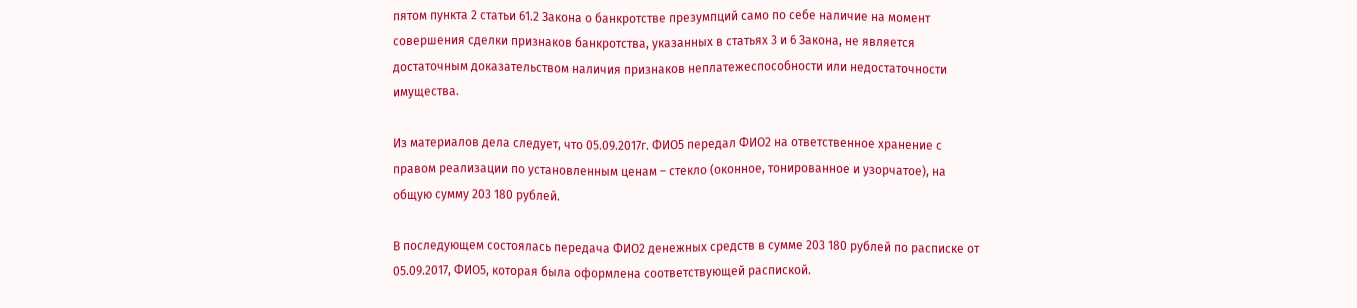пятом пункта 2 статьи 61.2 Закона о банкротстве презумпций само по себе наличие на момент совершения сделки признаков банкротства, указанных в статьях 3 и 6 Закона, не является достаточным доказательством наличия признаков неплатежеспособности или недостаточности имущества.

Из материалов дела следует, что 05.09.2017г. ФИО5 передал ФИО2 на ответственное хранение с правом реализации по установленным ценам – стекло (оконное, тонированное и узорчатое), на общую сумму 203 180 рублей.

В последующем состоялась передача ФИО2 денежных средств в сумме 203 180 рублей по расписке от 05.09.2017, ФИО5, которая была оформлена соответствующей распиской.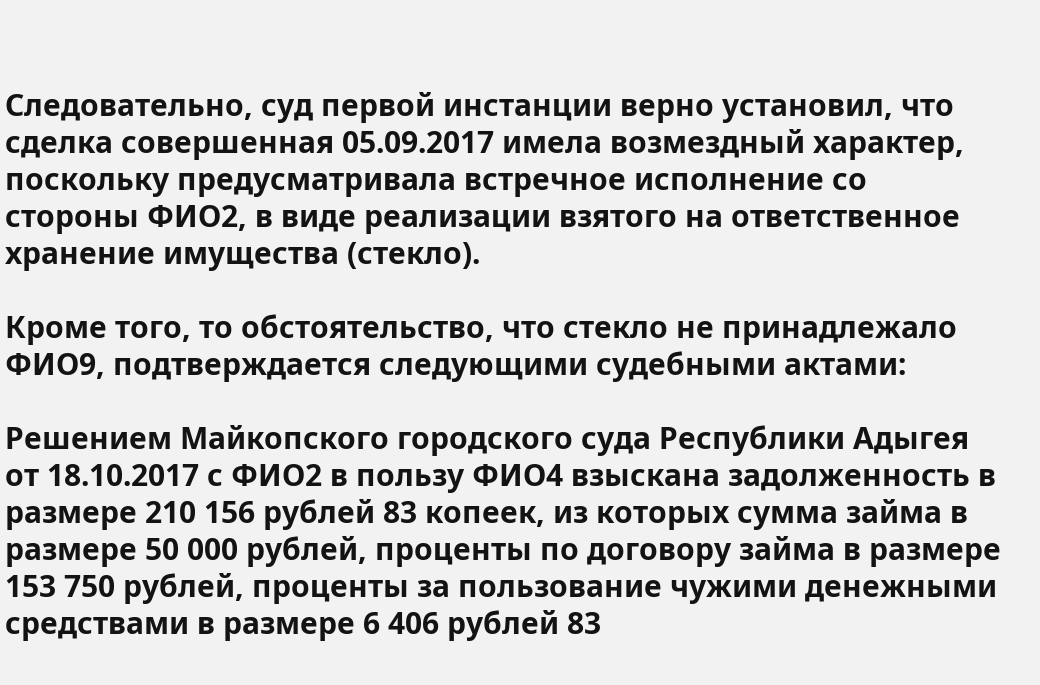Следовательно, суд первой инстанции верно установил, что сделка совершенная 05.09.2017 имела возмездный характер, поскольку предусматривала встречное исполнение со стороны ФИО2, в виде реализации взятого на ответственное хранение имущества (стекло).

Кроме того, то обстоятельство, что стекло не принадлежало ФИО9, подтверждается следующими судебными актами:

Решением Майкопского городского суда Республики Адыгея от 18.10.2017 с ФИО2 в пользу ФИО4 взыскана задолженность в размере 210 156 рублей 83 копеек, из которых сумма займа в размере 50 000 рублей, проценты по договору займа в размере 153 750 рублей, проценты за пользование чужими денежными средствами в размере 6 406 рублей 83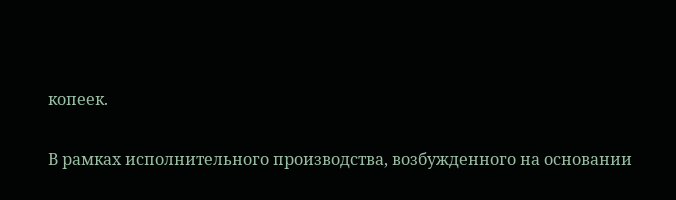копеек.

В рамках исполнительного производства, возбужденного на основании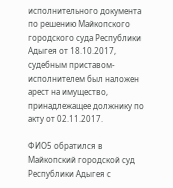исполнительного документа по решению Майкопского городского суда Республики Адыгея от 18.10.2017, судебным приставом-исполнителем был наложен арест на имущество, принадлежащее должнику по акту от 02.11.2017.

ФИО5 обратился в Майкопский городской суд Республики Адыгея с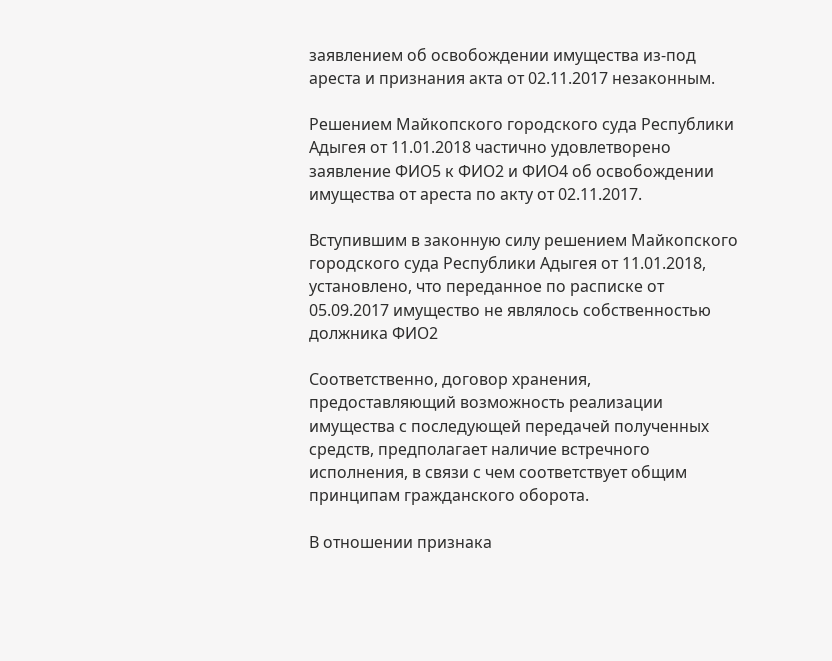заявлением об освобождении имущества из-под ареста и признания акта от 02.11.2017 незаконным.

Решением Майкопского городского суда Республики Адыгея от 11.01.2018 частично удовлетворено заявление ФИО5 к ФИО2 и ФИО4 об освобождении имущества от ареста по акту от 02.11.2017.

Вступившим в законную силу решением Майкопского городского суда Республики Адыгея от 11.01.2018, установлено, что переданное по расписке от 05.09.2017 имущество не являлось собственностью должника ФИО2

Соответственно, договор хранения, предоставляющий возможность реализации имущества с последующей передачей полученных средств, предполагает наличие встречного исполнения, в связи с чем соответствует общим принципам гражданского оборота.

В отношении признака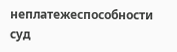неплатежеспособности суд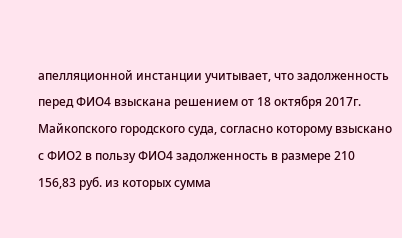апелляционной инстанции учитывает, что задолженность перед ФИО4 взыскана решением от 18 октября 2017г. Майкопского городского суда, согласно которому взыскано с ФИО2 в пользу ФИО4 задолженность в размере 210 156,83 руб. из которых сумма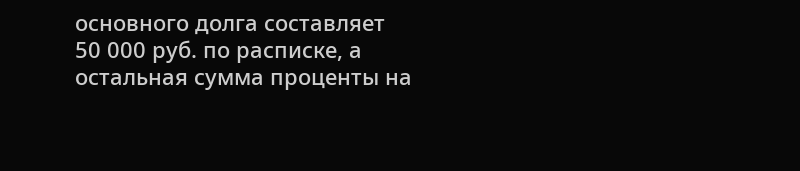основного долга составляет 50 000 руб. по расписке, а остальная сумма проценты на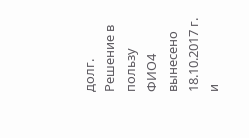долг. Решение в пользу ФИО4 вынесено 18.10.2017 г. и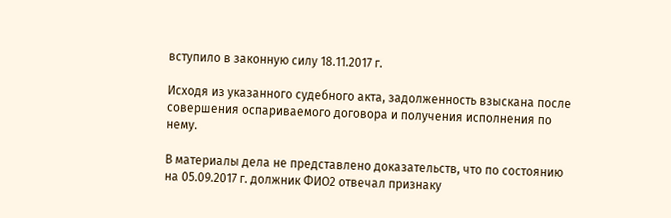вступило в законную силу 18.11.2017 г.

Исходя из указанного судебного акта, задолженность взыскана после совершения оспариваемого договора и получения исполнения по нему.

В материалы дела не представлено доказательств, что по состоянию на 05.09.2017 г. должник ФИО2 отвечал признаку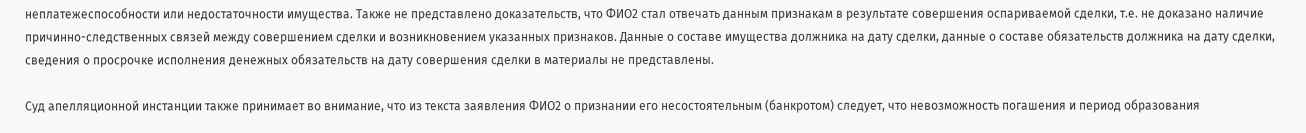неплатежеспособности или недостаточности имущества. Также не представлено доказательств, что ФИО2 стал отвечать данным признакам в результате совершения оспариваемой сделки, т.е. не доказано наличие причинно-следственных связей между совершением сделки и возникновением указанных признаков. Данные о составе имущества должника на дату сделки, данные о составе обязательств должника на дату сделки, сведения о просрочке исполнения денежных обязательств на дату совершения сделки в материалы не представлены.

Суд апелляционной инстанции также принимает во внимание, что из текста заявления ФИО2 о признании его несостоятельным (банкротом) следует, что невозможность погашения и период образования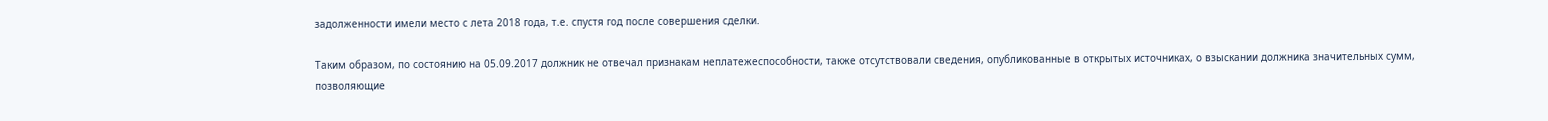задолженности имели место с лета 2018 года, т.е. спустя год после совершения сделки.

Таким образом, по состоянию на 05.09.2017 должник не отвечал признакам неплатежеспособности, также отсутствовали сведения, опубликованные в открытых источниках, о взыскании должника значительных сумм, позволяющие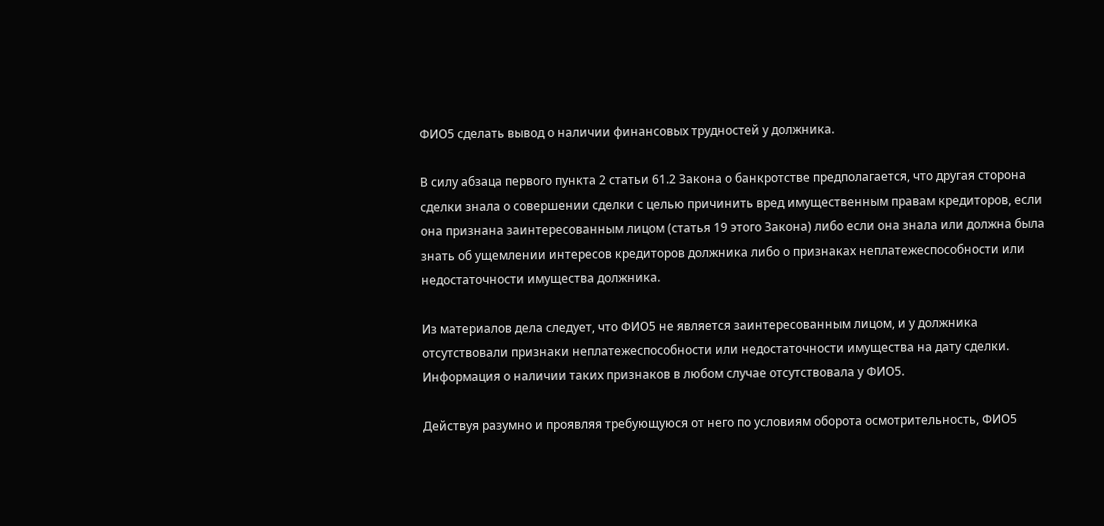ФИО5 сделать вывод о наличии финансовых трудностей у должника.

В силу абзаца первого пункта 2 статьи 61.2 Закона о банкротстве предполагается, что другая сторона сделки знала о совершении сделки с целью причинить вред имущественным правам кредиторов, если она признана заинтересованным лицом (статья 19 этого Закона) либо если она знала или должна была знать об ущемлении интересов кредиторов должника либо о признаках неплатежеспособности или недостаточности имущества должника.

Из материалов дела следует, что ФИО5 не является заинтересованным лицом, и у должника отсутствовали признаки неплатежеспособности или недостаточности имущества на дату сделки. Информация о наличии таких признаков в любом случае отсутствовала у ФИО5.

Действуя разумно и проявляя требующуюся от него по условиям оборота осмотрительность, ФИО5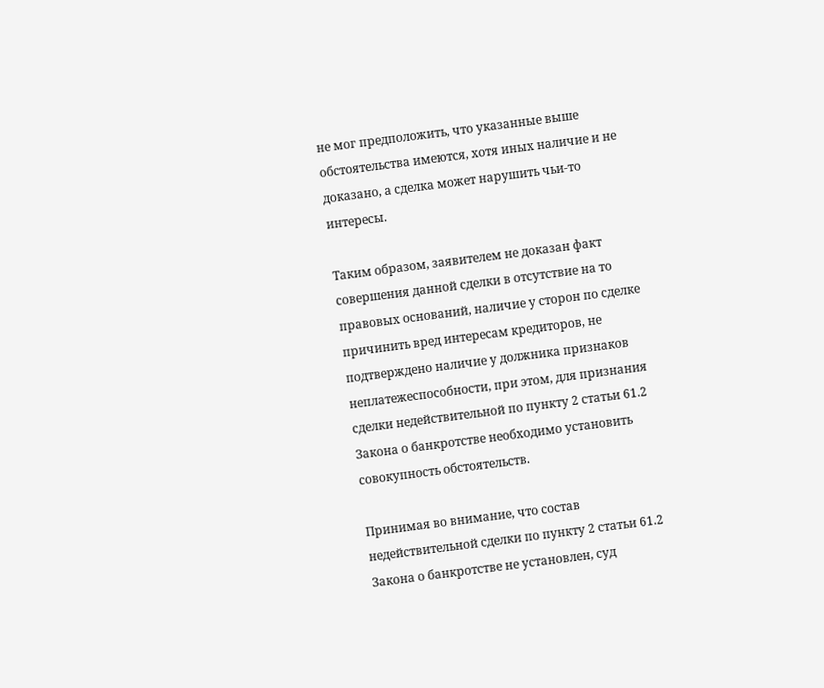не мог предположить, что указанные выше обстоятельства имеются, хотя иных наличие и не доказано, а сделка может нарушить чьи-то интересы.

Таким образом, заявителем не доказан факт совершения данной сделки в отсутствие на то правовых оснований, наличие у сторон по сделке причинить вред интересам кредиторов, не подтверждено наличие у должника признаков неплатежеспособности, при этом, для признания сделки недействительной по пункту 2 статьи 61.2 Закона о банкротстве необходимо установить совокупность обстоятельств.

Принимая во внимание, что состав недействительной сделки по пункту 2 статьи 61.2 Закона о банкротстве не установлен, суд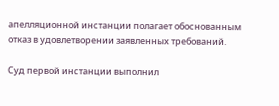апелляционной инстанции полагает обоснованным отказ в удовлетворении заявленных требований.

Суд первой инстанции выполнил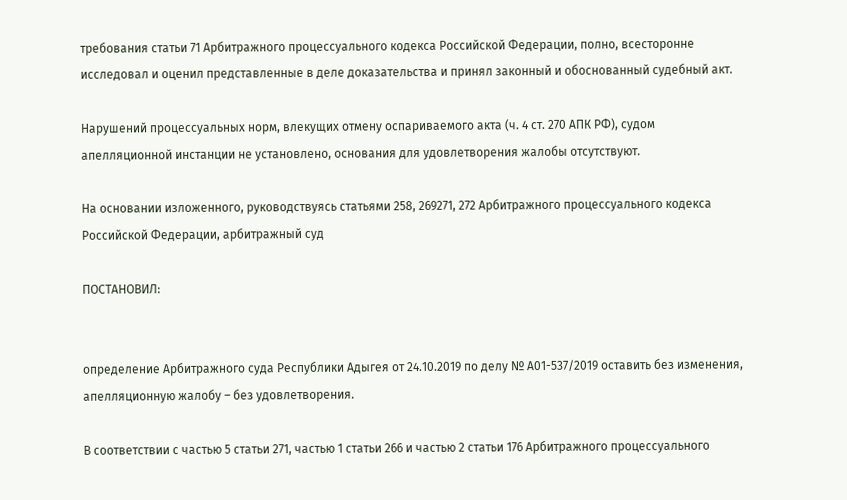требования статьи 71 Арбитражного процессуального кодекса Российской Федерации, полно, всесторонне исследовал и оценил представленные в деле доказательства и принял законный и обоснованный судебный акт.

Нарушений процессуальных норм, влекущих отмену оспариваемого акта (ч. 4 ст. 270 АПК РФ), судом апелляционной инстанции не установлено, основания для удовлетворения жалобы отсутствуют.

На основании изложенного, руководствуясь статьями 258, 269271, 272 Арбитражного процессуального кодекса Российской Федерации, арбитражный суд

ПОСТАНОВИЛ:


определение Арбитражного суда Республики Адыгея от 24.10.2019 по делу № А01-537/2019 оставить без изменения, апелляционную жалобу – без удовлетворения.

В соответствии с частью 5 статьи 271, частью 1 статьи 266 и частью 2 статьи 176 Арбитражного процессуального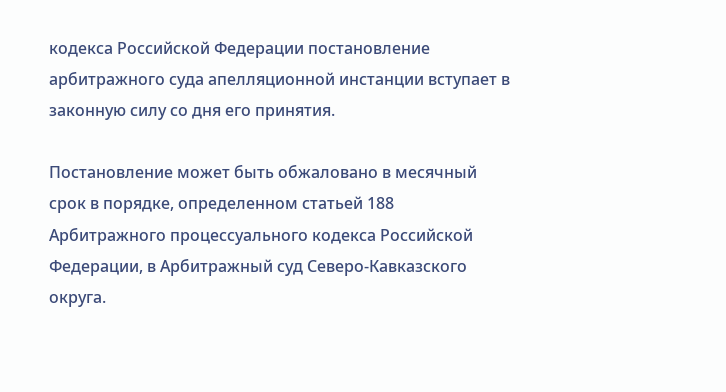кодекса Российской Федерации постановление арбитражного суда апелляционной инстанции вступает в законную силу со дня его принятия.

Постановление может быть обжаловано в месячный срок в порядке, определенном статьей 188 Арбитражного процессуального кодекса Российской Федерации, в Арбитражный суд Северо-Кавказского округа.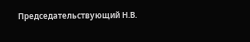Председательствующий Н.В.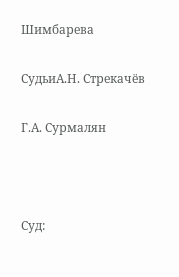Шимбарева

СудьиА.Н. Стрекачёв

Г.А. Сурмалян



Суд: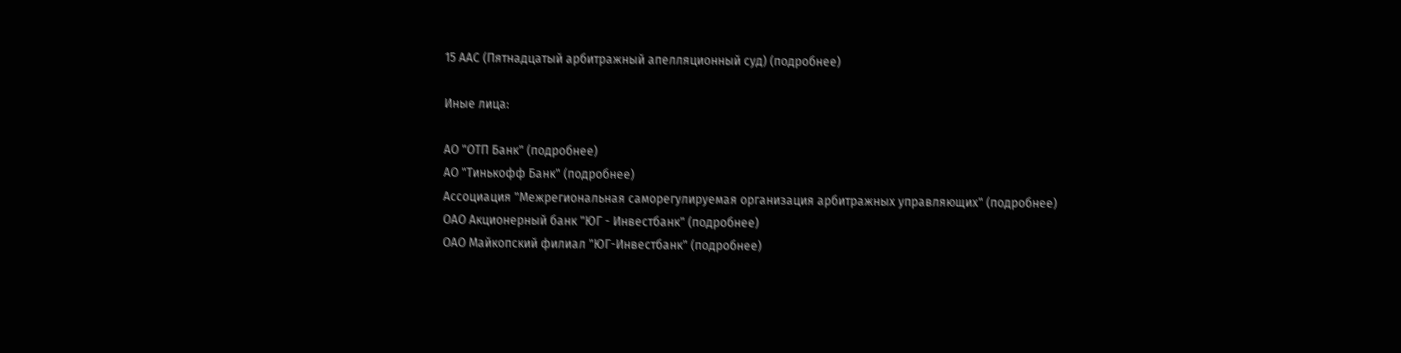15 ААС (Пятнадцатый арбитражный апелляционный суд) (подробнее)

Иные лица:

АО "ОТП Банк" (подробнее)
АО "Тинькофф Банк" (подробнее)
Ассоциация "Межрегиональная саморегулируемая организация арбитражных управляющих" (подробнее)
ОАО Акционерный банк "ЮГ - Инвестбанк" (подробнее)
ОАО Майкопский филиал "ЮГ-Инвестбанк" (подробнее)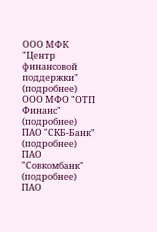ООО МФК "Центр финансовой поддержки" (подробнее)
ООО МФО "ОТП Финанс" (подробнее)
ПАО "СКБ-Банк" (подробнее)
ПАО "Совкомбанк" (подробнее)
ПАО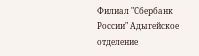Филиал "Сбербанк России" Адыгейское отделение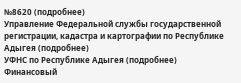№8620 (подробнее)
Управление Федеральной службы государственной регистрации, кадастра и картографии по Республике Адыгея (подробнее)
УФНС по Республике Адыгея (подробнее)
Финансовый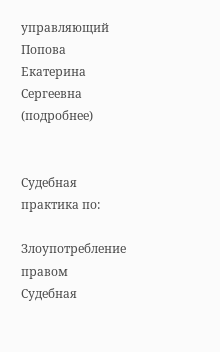управляющий Попова Екатерина Сергеевна (подробнее)


Судебная практика по:

Злоупотребление правом
Судебная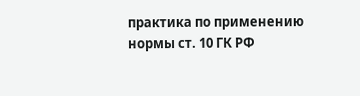практика по применению нормы ст. 10 ГК РФ